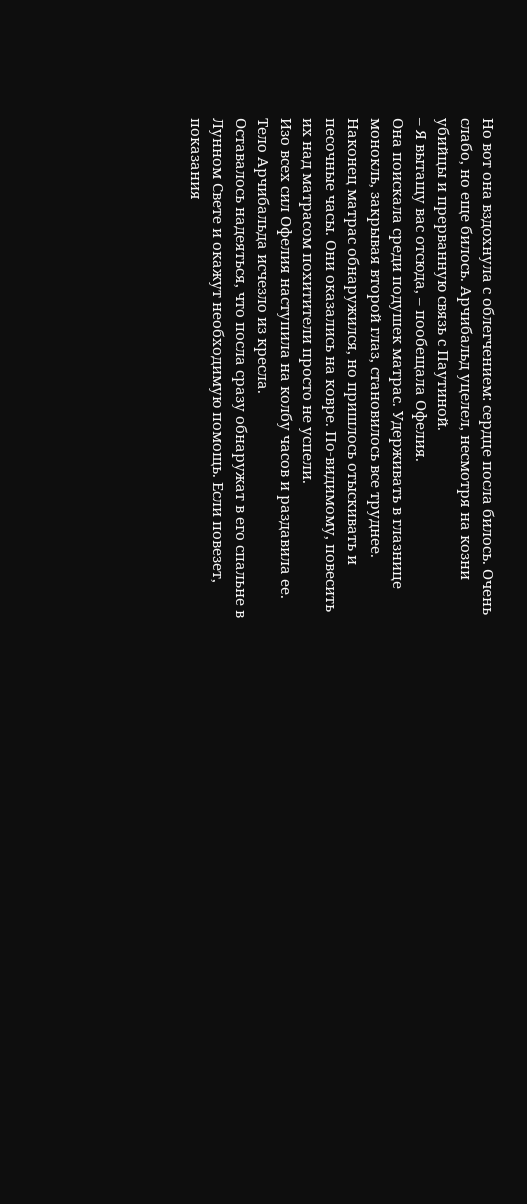Но вот она вздохнула с облегчением: сердце посла билось. Очень слабо, но еще билось. Арчибальд уцелел, несмотря на козни убийцы и прерванную связь с Паутиной.
– Я вытащу вас отсюда, – пообещала Офелия.
Она поискала среди подушек матрас. Удерживать в глазнице монокль, закрывая второй глаз, становилось все труднее. Наконец матрас обнаружился, но пришлось отыскивать и песочные часы. Они оказались на ковре. По-видимому, повесить их над матрасом похитители просто не успели.
Изо всех сил Офелия наступила на колбу часов и раздавила ее. Тело Арчибальда исчезло из кресла.
Оставалось надеяться, что посла сразу обнаружат в его спальне в Лунном Свете и окажут необходимую помощь. Если повезет, показания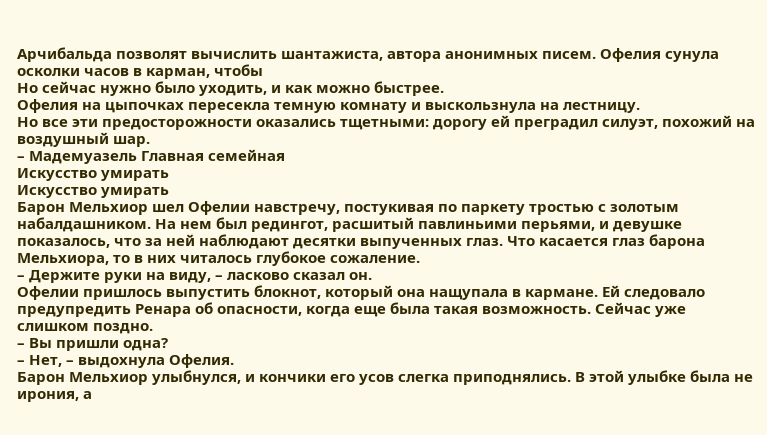Арчибальда позволят вычислить шантажиста, автора анонимных писем. Офелия сунула осколки часов в карман, чтобы
Но сейчас нужно было уходить, и как можно быстрее.
Офелия на цыпочках пересекла темную комнату и выскользнула на лестницу.
Но все эти предосторожности оказались тщетными: дорогу ей преградил силуэт, похожий на воздушный шар.
– Мадемуазель Главная семейная
Искусство умирать
Искусство умирать
Барон Мельхиор шел Офелии навстречу, постукивая по паркету тростью с золотым набалдашником. На нем был редингот, расшитый павлиньими перьями, и девушке показалось, что за ней наблюдают десятки выпученных глаз. Что касается глаз барона Мельхиора, то в них читалось глубокое сожаление.
– Держите руки на виду, – ласково сказал он.
Офелии пришлось выпустить блокнот, который она нащупала в кармане. Ей следовало предупредить Ренара об опасности, когда еще была такая возможность. Сейчас уже слишком поздно.
– Вы пришли одна?
– Нет, – выдохнула Офелия.
Барон Мельхиор улыбнулся, и кончики его усов слегка приподнялись. В этой улыбке была не ирония, а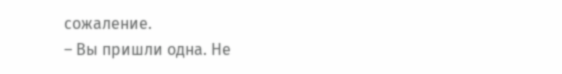сожаление.
– Вы пришли одна. Не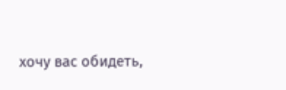хочу вас обидеть,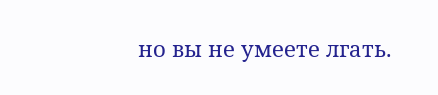но вы не умеете лгать.